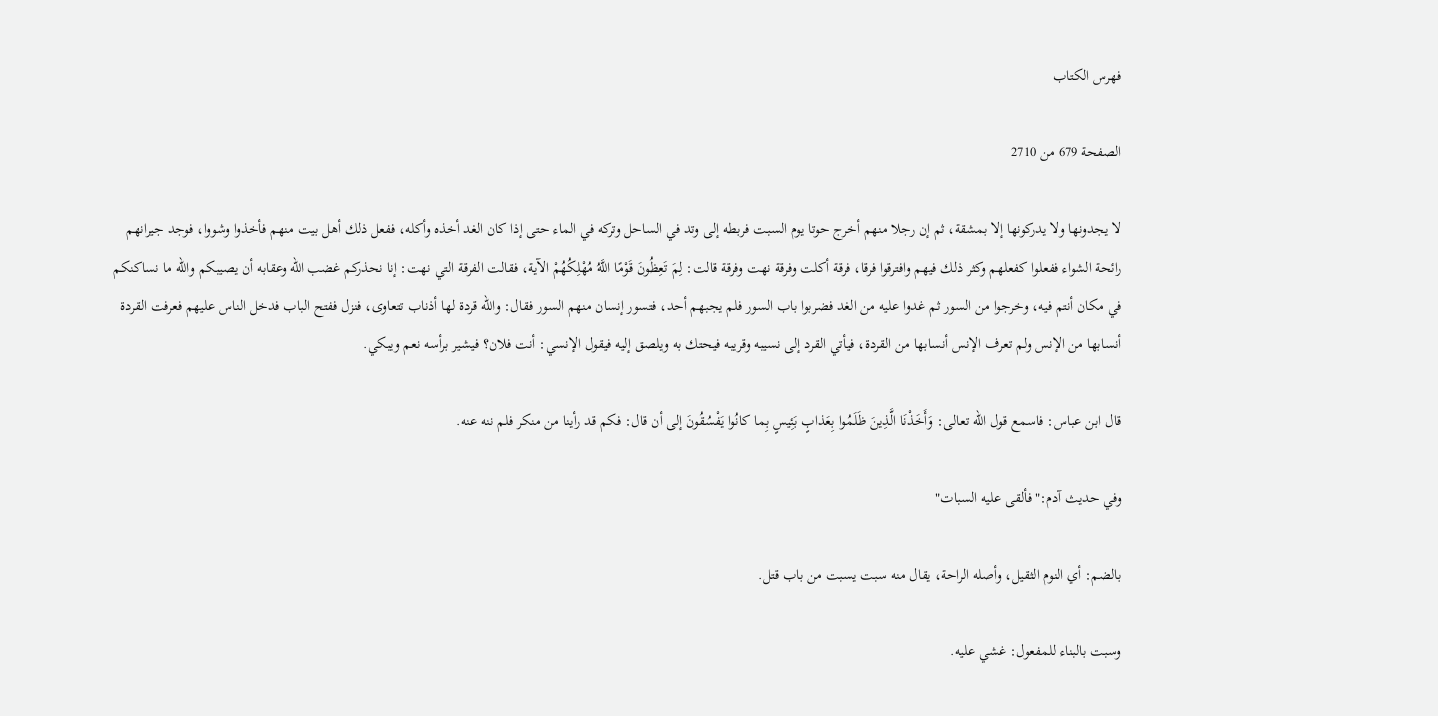فهرس الكتاب

الصفحة 679 من 2710

لا يجدونها ولا يدركونها إلا بمشقة، ثم إن رجلا منهم أخرج حوتا يوم السبت فربطه إلى وتد في الساحل وتركه في الماء حتى إذا كان الغد أخذه وأكله، ففعل ذلك أهل بيت منهم فأخذوا وشووا، فوجد جيرانهم رائحة الشواء ففعلوا كفعلهم وكثر ذلك فيهم وافترقوا فرقا، فرقة أكلت وفرقة نهت وفرقة قالت: لِمَ تَعِظُونَ قَوْمًا اللَّهُ مُهْلِكُهُمْ الآية، فقالت الفرقة التي نهت: إنا نحذركم غضب الله وعقابه أن يصيبكم والله ما نساكنكم في مكان أنتم فيه، وخرجوا من السور ثم غدوا عليه من الغد فضربوا باب السور فلم يجبهم أحد، فتسور إنسان منهم السور فقال: والله قردة لها أذناب تتعاوى، فنزل ففتح الباب فدخل الناس عليهم فعرفت القردة أنسابها من الإنس ولم تعرف الإنس أنسابها من القردة، فيأتي القرد إلى نسيبه وقريبه فيحتك به ويلصق إليه فيقول الإنسي: أنت فلان؟ فيشير برأسه نعم ويبكي.

قال ابن عباس: فاسمع قول الله تعالى: وَأَخَذْنَا الَّذِينَ ظَلَمُوا بِعَذابٍ بَئِيسٍ بِما كانُوا يَفْسُقُونَ إلى أن قال: فكم قد رأينا من منكر فلم ننه عنه.

وفي حديث آدم:"فألقى عليه السبات"

بالضم: أي النوم الثقيل، وأصله الراحة، يقال منه سبت يسبت من باب قتل.

وسبت بالبناء للمفعول: غشي عليه.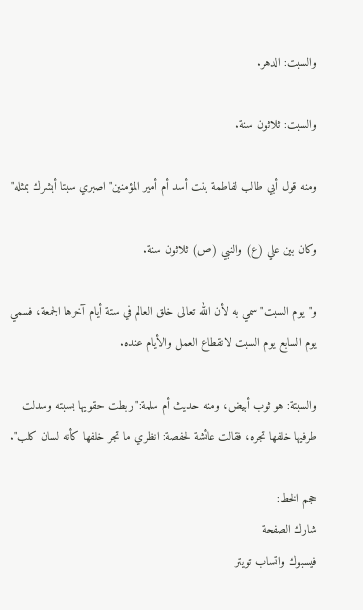والسبت: الدهر.

والسبت: ثلاثون سنة.

ومنه قول أبي طالب لفاطمة بنت أسد أم أمير المؤمنين"اصبري سبتا أبشرك بمثله"

وكان بين علي (ع) والنبي (ص) ثلاثون سنة.

و"يوم السبت"سمي به لأن الله تعالى خلق العالم في ستة أيام آخرها الجمعة، فسمي يوم السابع يوم السبت لانقطاع العمل والأيام عنده.

والسبتة: هو ثوب أبيض، ومنه حديث أم سلمة:"ربطت حقويها بسبته وسدلت طرفيها خلفها تجره، فقالت عائشة لحفصة: انظري ما تجر خلفها كأنه لسان كلب".

حجم الخط:
شارك الصفحة
فيسبوك واتساب تويتر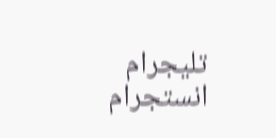تليجرام انستجرام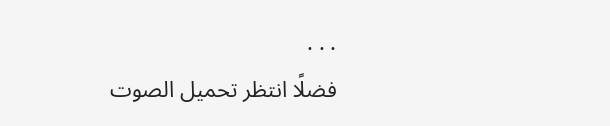. . .
فضلًا انتظر تحميل الصوت